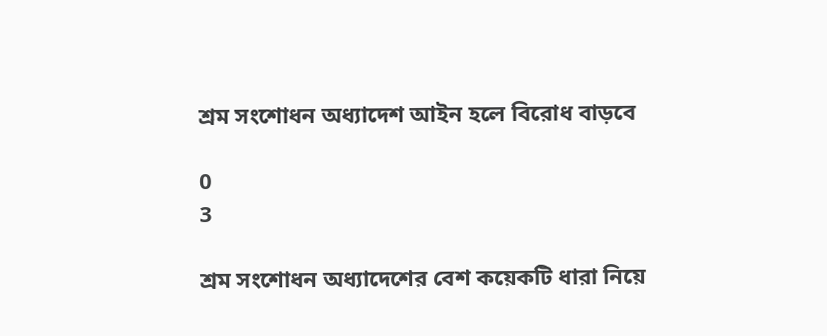শ্রম সংশোধন অধ্যাদেশ আইন হলে বিরোধ বাড়বে

0
3

শ্রম সংশোধন অধ্যাদেশের বেশ কয়েকটি ধারা নিয়ে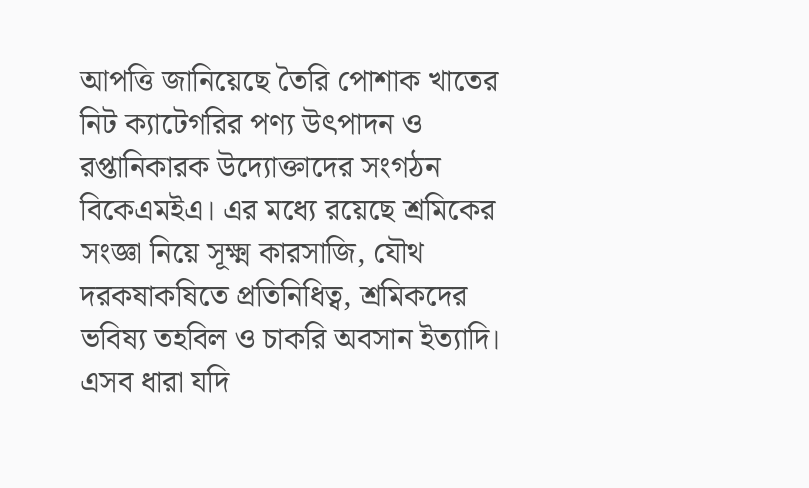আপত্তি জানিয়েছে তৈরি পোশাক খাতের নিট ক্যাটেগরির পণ্য উৎপাদন ও রপ্তানিকারক উদ্যোক্তাদের সংগঠন বিকেএমইএ। এর মধ্যে রয়েছে শ্রমিকের সংজ্ঞা নিয়ে সূক্ষ্ম কারসাজি, যৌথ দরকষাকষিতে প্রতিনিধিত্ব, শ্রমিকদের ভবিষ্য তহবিল ও চাকরি অবসান ইত্যাদি। এসব ধারা যদি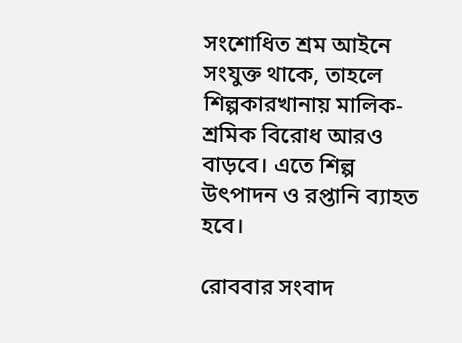সংশোধিত শ্রম আইনে সংযুক্ত থাকে, তাহলে শিল্পকারখানায় মালিক-শ্রমিক বিরোধ আরও বাড়বে। এতে শিল্প উৎপাদন ও রপ্তানি ব্যাহত হবে।

রোববার সংবাদ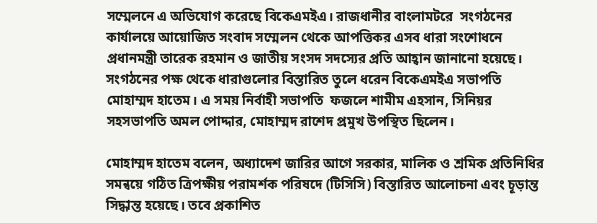সম্মেলনে এ অভিযোগ করেছে বিকেএমইএ। রাজধানীর বাংলামটরে  সংগঠনের কার্যালয়ে আয়োজিত সংবাদ সম্মেলন থেকে আপত্তিকর এসব ধারা সংশোধনে প্রধানমন্ত্রী তারেক রহমান ও জাতীয় সংসদ সদস্যের প্রতি আহ্বান জানানো হয়েছে। সংগঠনের পক্ষ থেকে ধারাগুলোর বিস্তারিত তুলে ধরেন বিকেএমইএ সভাপতি মোহাম্মদ হাতেম। এ সময় নির্বাহী সভাপতি  ফজলে শামীম এহসান, সিনিয়র সহসভাপতি অমল পোদ্দার, মোহাম্মদ রাশেদ প্রমুখ উপস্থিত ছিলেন।

মোহাম্মদ হাতেম বলেন, অধ্যাদেশ জারির আগে সরকার, মালিক ও শ্রমিক প্রতিনিধির সমন্বয়ে গঠিত ত্রিপক্ষীয় পরামর্শক পরিষদে (টিসিসি) বিস্তারিত আলোচনা এবং চূড়ান্ত সিদ্ধান্ত হয়েছে। তবে প্রকাশিত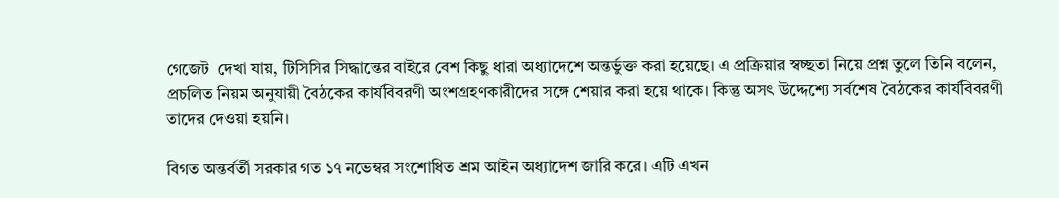গেজেট  দেখা যায়, টিসিসির সিদ্ধান্তের বাইরে বেশ কিছু ধারা অধ্যাদেশে অন্তর্ভুক্ত করা হয়েছে। এ প্রক্রিয়ার স্বচ্ছতা নিয়ে প্রশ্ন তুলে তিনি বলেন, প্রচলিত নিয়ম অনুযায়ী বৈঠকের কার্যবিবরণী অংশগ্রহণকারীদের সঙ্গে শেয়ার করা হয়ে থাকে। কিন্তু অসৎ উদ্দেশ্যে সর্বশেষ বৈঠকের কার্যবিবরণী তাদের দেওয়া হয়নি।

বিগত অন্তর্বর্তী সরকার গত ১৭ নভেম্বর সংশোধিত শ্রম আইন অধ্যাদেশ জারি করে। এটি এখন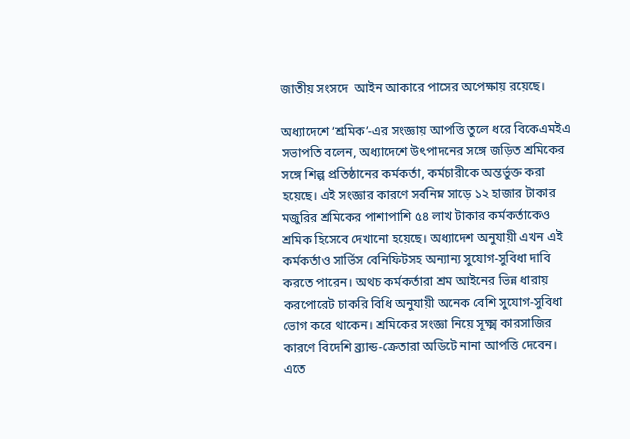জাতীয় সংসদে  আইন আকারে পাসের অপেক্ষায় রয়েছে।

অধ্যাদেশে ‘শ্রমিক’-এর সংজ্ঞায় আপত্তি তুলে ধরে বিকেএমইএ সভাপতি বলেন, অধ্যাদেশে উৎপাদনের সঙ্গে জড়িত শ্রমিকের সঙ্গে শিল্প প্রতিষ্ঠানের কর্মকর্তা, কর্মচারীকে অন্তর্ভুক্ত করা হয়েছে। এই সংজ্ঞার কারণে সর্বনিম্ন সাড়ে ১২ হাজার টাকার মজুরির শ্রমিকের পাশাপাশি ৫৪ লাখ টাকার কর্মকর্তাকেও শ্রমিক হিসেবে দেখানো হয়েছে। অধ্যাদেশ অনুযায়ী এখন এই কর্মকর্তাও সার্ভিস বেনিফিটসহ অন্যান্য সুযোগ-সুবিধা দাবি করতে পারেন। অথচ কর্মকর্তারা শ্রম আইনের ভিন্ন ধারায় করপোরেট চাকরি বিধি অনুযায়ী অনেক বেশি সুযোগ-সুবিধা ভোগ করে থাকেন। শ্রমিকের সংজ্ঞা নিয়ে সূক্ষ্ম কারসাজির কারণে বিদেশি ব্র্যান্ড-ক্রেতারা অডিটে নানা আপত্তি দেবেন। এতে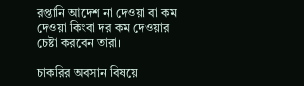রপ্তানি আদেশ না দেওয়া বা কম দেওয়া কিংবা দর কম দেওয়ার চেষ্টা করবেন তারা।

চাকরির অবসান বিষয়ে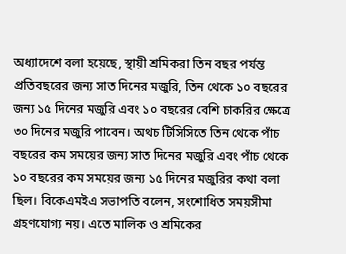অধ্যাদেশে বলা হয়েছে, স্থায়ী শ্রমিকরা তিন বছর পর্যন্ত প্রতিবছরের জন্য সাত দিনের মজুরি, তিন থেকে ১০ বছরের জন্য ১৫ দিনের মজুরি এবং ১০ বছরের বেশি চাকরির ক্ষেত্রে ৩০ দিনের মজুরি পাবেন। অথচ টিসিসিতে তিন থেকে পাঁচ বছরের কম সময়ের জন্য সাত দিনের মজুরি এবং পাঁচ থেকে ১০ বছরের কম সময়ের জন্য ১৫ দিনের মজুরির কথা বলা ছিল। বিকেএমইএ সভাপতি বলেন, সংশোধিত সময়সীমা গ্রহণযোগ্য নয়। এতে মালিক ও শ্রমিকের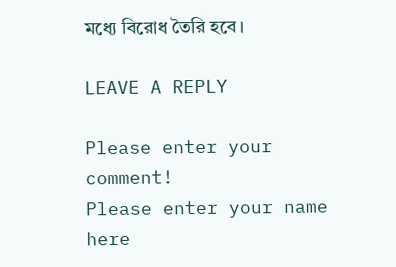মধ্যে বিরোধ তৈরি হবে।

LEAVE A REPLY

Please enter your comment!
Please enter your name here